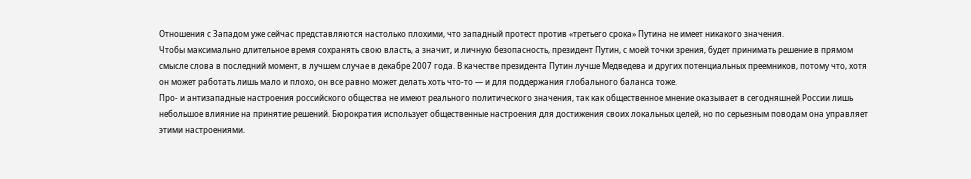Отношения с Западом уже сейчас представляются настолько плохими, что западный протест против «третьего срока» Путина не имеет никакого значения.
Чтобы максимально длительное время сохранять свою власть, а значит, и личную безопасность, президент Путин, с моей точки зрения, будет принимать решение в прямом смысле слова в последний момент, в лучшем случае в декабре 2007 года. В качестве президента Путин лучше Медведева и других потенциальных преемников, потому что, хотя он может работать лишь мало и плохо, он все равно может делать хоть что-то — и для поддержания глобального баланса тоже.
Про- и антизападные настроения российского общества не имеют реального политического значения, так как общественное мнение оказывает в сегодняшней России лишь небольшое влияние на принятие решений. Бюрократия использует общественные настроения для достижения своих локальных целей, но по серьезным поводам она управляет этими настроениями.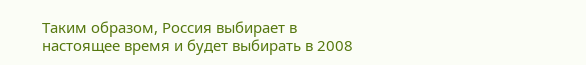Таким образом, Россия выбирает в настоящее время и будет выбирать в 2008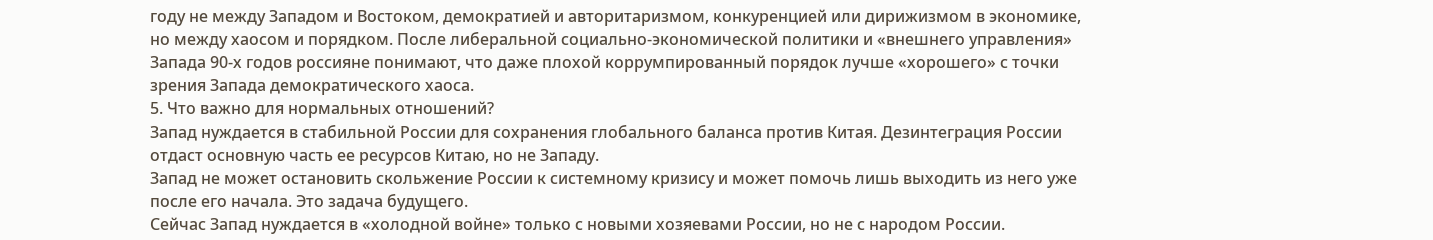году не между Западом и Востоком, демократией и авторитаризмом, конкуренцией или дирижизмом в экономике, но между хаосом и порядком. После либеральной социально-экономической политики и «внешнего управления» Запада 90-х годов россияне понимают, что даже плохой коррумпированный порядок лучше «хорошего» с точки зрения Запада демократического хаоса.
5. Что важно для нормальных отношений?
Запад нуждается в стабильной России для сохранения глобального баланса против Китая. Дезинтеграция России отдаст основную часть ее ресурсов Китаю, но не Западу.
Запад не может остановить скольжение России к системному кризису и может помочь лишь выходить из него уже после его начала. Это задача будущего.
Сейчас Запад нуждается в «холодной войне» только с новыми хозяевами России, но не с народом России.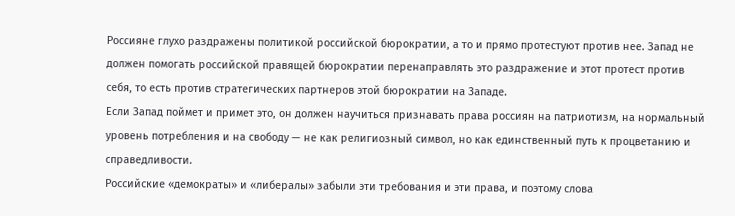Россияне глухо раздражены политикой российской бюрократии, а то и прямо протестуют против нее. Запад не должен помогать российской правящей бюрократии перенаправлять это раздражение и этот протест против себя, то есть против стратегических партнеров этой бюрократии на Западе.
Если Запад поймет и примет это, он должен научиться признавать права россиян на патриотизм, на нормальный уровень потребления и на свободу — не как религиозный символ, но как единственный путь к процветанию и справедливости.
Российские «демократы» и «либералы» забыли эти требования и эти права, и поэтому слова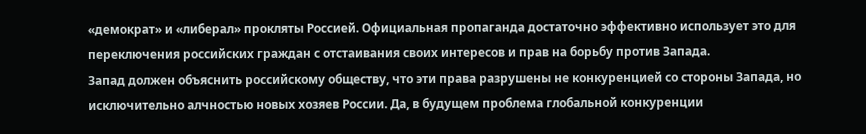«демократ» и «либерал» прокляты Россией. Официальная пропаганда достаточно эффективно использует это для переключения российских граждан с отстаивания своих интересов и прав на борьбу против Запада.
Запад должен объяснить российскому обществу, что эти права разрушены не конкуренцией со стороны Запада, но исключительно алчностью новых хозяев России. Да, в будущем проблема глобальной конкуренции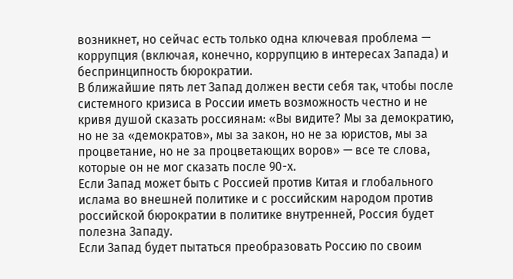возникнет, но сейчас есть только одна ключевая проблема — коррупция (включая, конечно, коррупцию в интересах Запада) и беспринципность бюрократии.
В ближайшие пять лет Запад должен вести себя так, чтобы после системного кризиса в России иметь возможность честно и не кривя душой сказать россиянам: «Вы видите? Мы за демократию, но не за «демократов», мы за закон, но не за юристов, мы за процветание, но не за процветающих воров» — все те слова, которые он не мог сказать после 90-х.
Если Запад может быть с Россией против Китая и глобального ислама во внешней политике и с российским народом против российской бюрократии в политике внутренней, Россия будет полезна Западу.
Если Запад будет пытаться преобразовать Россию по своим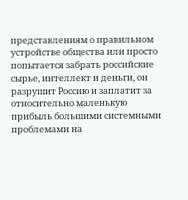представлениям о правильном устройстве общества или просто попытается забрать российские сырье, интеллект и деньги, он разрушит Россию и заплатит за относительно маленькую прибыль большими системными проблемами на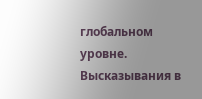глобальном уровне.
Высказывания в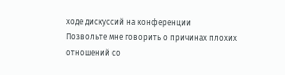ходе дискуссий на конференции
Позвольте мне говорить о причинах плохих отношений со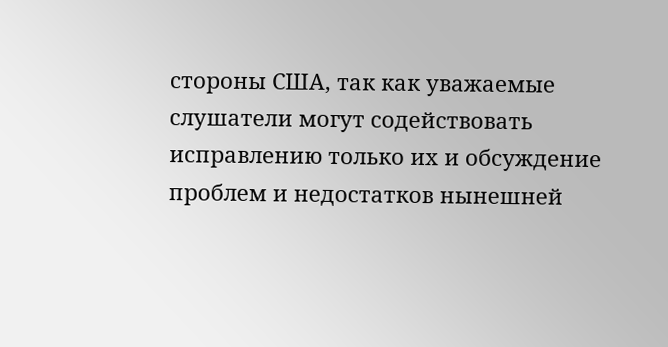стороны США, так как уважаемые слушатели могут содействовать исправлению только их и обсуждение проблем и недостатков нынешней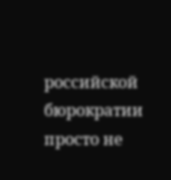российской бюрократии просто не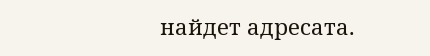найдет адресата.